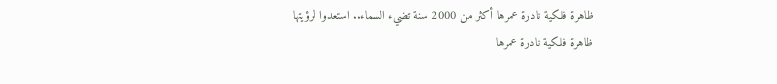ظاهرة فلكية نادرة عمرها أكثر من 2000 سنة تضيء السماء.. استعدوا لرؤيتها
ظاهرة فلكية نادرة عمرها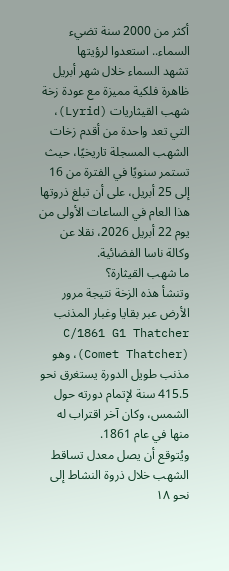أكثر من 2000 سنة تضيء السماء.. استعدوا لرؤيتها
تشهد السماء خلال شهر أبريل ظاهرة فلكية مميزة مع عودة زخة شهب القيثاريات (Lyrid)، التي تعد واحدة من أقدم زخات الشهب المسجلة تاريخيًا، حيث تستمر سنويًا في الفترة من 16 إلى 25 أبريل، على أن تبلغ ذروتها هذا العام في الساعات الأولى من يوم 22 أبريل 2026، نقلا عن وكالة ناسا الفضائية.
ما شهب القيثارة؟
وتنشأ هذه الزخة نتيجة مرور الأرض عبر بقايا وغبار المذنب C/1861 G1 Thatcher (Comet Thatcher)، وهو مذنب طويل الدورة يستغرق نحو 415.5 سنة لإتمام دورته حول الشمس، وكان آخر اقتراب له منها في عام 1861.
ويُتوقع أن يصل معدل تساقط الشهب خلال ذروة النشاط إلى نحو ١٨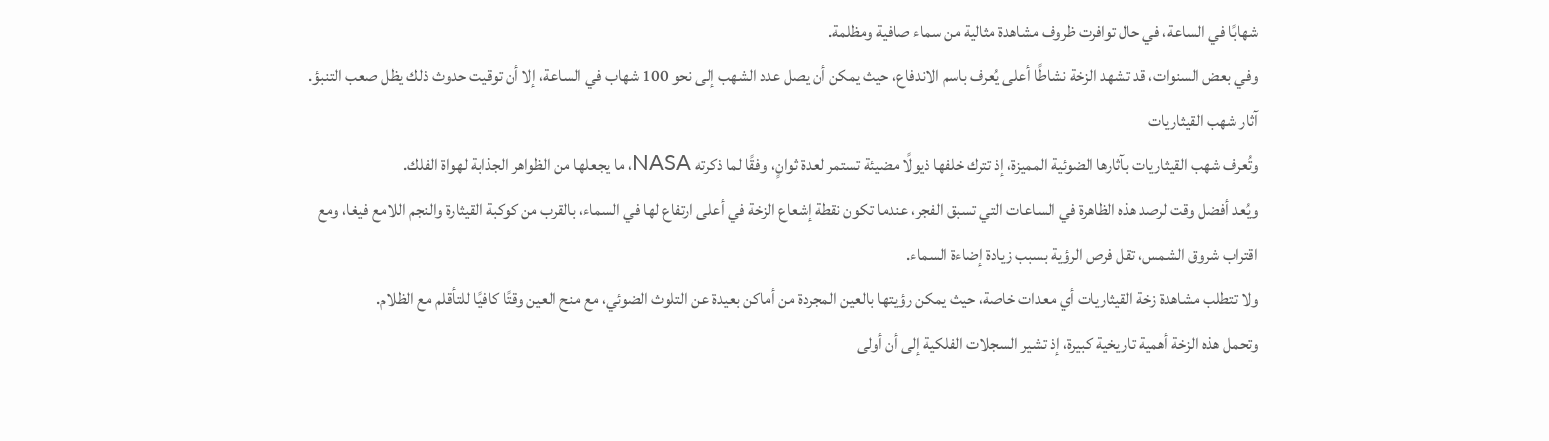شهابًا في الساعة، في حال توافرت ظروف مشاهدة مثالية من سماء صافية ومظلمة.
وفي بعض السنوات، قد تشهد الزخة نشاطًا أعلى يُعرف باسم الاندفاع، حيث يمكن أن يصل عدد الشهب إلى نحو 100 شهاب في الساعة، إلا أن توقيت حدوث ذلك يظل صعب التنبؤ.
آثار شهب القيثاريات
وتُعرف شهب القيثاريات بآثارها الضوئية المميزة، إذ تترك خلفها ذيولًا مضيئة تستمر لعدة ثوانٍ، وفقًا لما ذكرته NASA، ما يجعلها من الظواهر الجذابة لهواة الفلك.
ويُعد أفضل وقت لرصد هذه الظاهرة في الساعات التي تسبق الفجر، عندما تكون نقطة إشعاع الزخة في أعلى ارتفاع لها في السماء، بالقرب من كوكبة القيثارة والنجم اللامع فيغا، ومع اقتراب شروق الشمس، تقل فرص الرؤية بسبب زيادة إضاءة السماء.
ولا تتطلب مشاهدة زخة القيثاريات أي معدات خاصة، حيث يمكن رؤيتها بالعين المجردة من أماكن بعيدة عن التلوث الضوئي، مع منح العين وقتًا كافيًا للتأقلم مع الظلام.
وتحمل هذه الزخة أهمية تاريخية كبيرة، إذ تشير السجلات الفلكية إلى أن أولى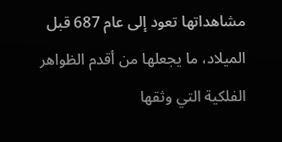مشاهداتها تعود إلى عام 687 قبل الميلاد، ما يجعلها من أقدم الظواهر الفلكية التي وثقها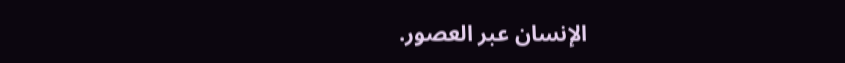الإنسان عبر العصور.